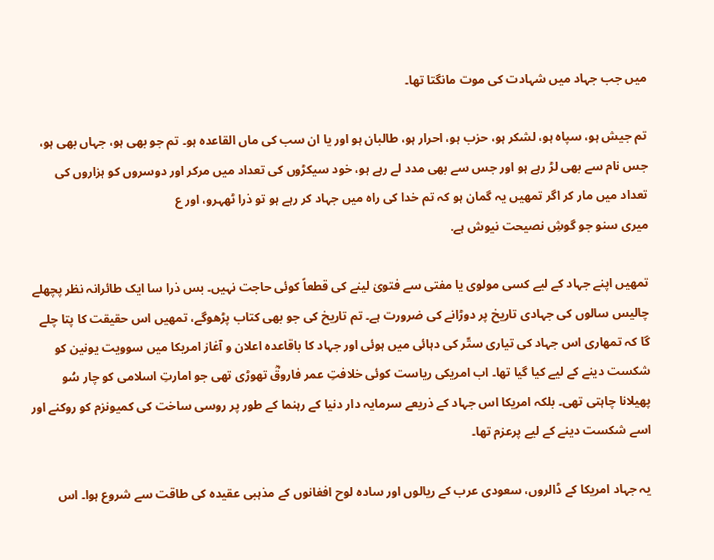میں جب جہاد میں شہادت کی موت مانگتا تھا۔

تم جیش ہو، سپاہ ہو، لشکر ہو، حزب ہو، احرار ہو، طالبان ہو اور یا ان سب کی ماں القاعدہ ہو۔ تم جو بھی ہو، جہاں بھی ہو، جس نام سے بھی لڑ رہے ہو اور جس سے بھی مدد لے رہے ہو، خود سیکڑوں کی تعداد میں مرکر اور دوسروں کو ہزاروں کی تعداد میں مار کر اگر تمھیں یہ گمان ہو کہ تم خدا کی راہ میں جہاد کر رہے ہو تو ذرا ٹھہرو، اور ع
میری سنو جو گوشِ نصیحت نیوش ہے.

تمھیں اپنے جہاد کے لیے کسی مولوی یا مفتی سے فتویٰ لینے کی قطعاً کوئی حاجت نہیں۔ بس ذرا سا ایک طائرانہ نظر پچھلے چالیس سالوں کی جہادی تاریخ پر دوڑانے کی ضرورت ہے۔ تم تاریخ کی جو بھی کتاب پڑھوگے، تمھیں اس حقیقت کا پتا چلے گا کہ تمھاری اس جہاد کی تیاری ستّر کی دہائی میں ہوئی اور جہاد کا باقاعدہ اعلان و آغاز امریکا میں سوویت یونین کو شکست دینے کے لیے کیا گیا تھا۔ اب امریکی ریاست کوئی خلافتِ عمر فاروقؓ تھوڑی تھی جو امارتِ اسلامی کو چار سُو پھیلانا چاہتی تھی۔ بلکہ امریکا اس جہاد کے ذریعے سرمایہ دار دنیا کے رہنما کے طور پر روسی ساخت کی کمیونزم کو روکنے اور اسے شکست دینے کے لیے پرعزم تھا۔

یہ جہاد امریکا کے ڈالروں، سعودی عرب کے ریالوں اور سادہ لوح افغانوں کے مذہبی عقیدہ کی طاقت سے شروع ہوا۔ اس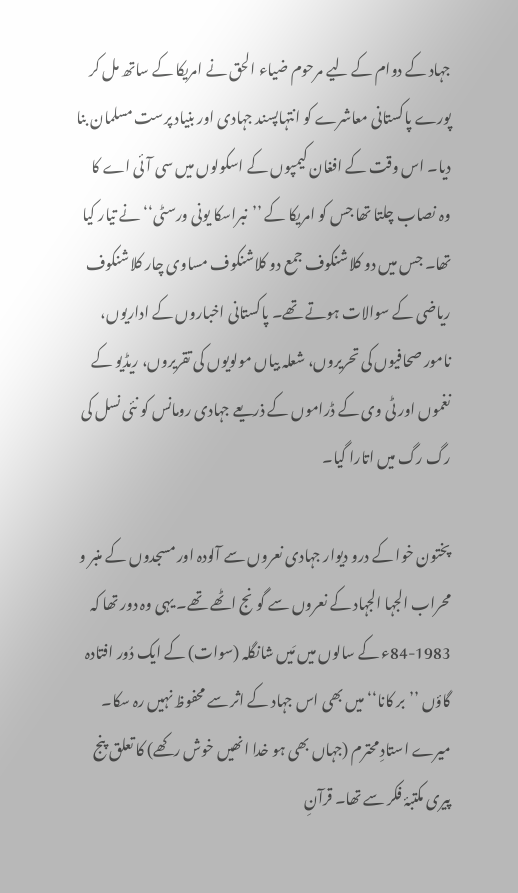جہاد کے دوام کے لیے مرحوم ضیاء الحق نے امریکا کے ساتھ مل کر پورے پاکستانی معاشرے کو انتہاپسند جہادی اور بنیاد پرست مسلمان بنا دیا۔ اس وقت کے افغان کیمپوں کے اسکولوں میں سی آئی اے کا وہ نصاب چلتا تھا جس کو امریکا کے ’’نبراسکا یونی ورسٹی‘‘ نے تیار کیا تھا۔ جس میں دو کلاشنکوف جمع دو کلاشنکوف مساوی چار کلاشنکوف ریاضی کے سوالات ہوتے تھے۔ پاکستانی اخباروں کے اداریوں، نامور صحافیوں کی تحریروں، شعلہ بیاں مولویوں کی تقریروں، ریڈیو کے نغموں اور ٹی وی کے ڈراموں کے ذریعے جہادی رومانس کو نئی نسل کی رگ رگ میں اتارا گیا۔

پختون خوا کے درو دیوار جہادی نعروں سے آلودہ اور مسجدوں کے منبر و محراب الجہا الجہاد کے نعروں سے گونج اٹھے تھے۔ یہی وہ دور تھا کہ 1983-84ء کے سالوں میں مَیں شانگلہ (سوات) کے ایک دُور افتادہ گاؤں ’’بر کانا‘‘ میں بھی اس جہاد کے اثر سے محفوظ نہیں رہ سکا۔ میرے استادِ محترم (جہاں بھی ہو خدا انھیں خوش رکھے) کا تعلق پنج پیری مکتبۂ فکر سے تھا۔ قرآنِ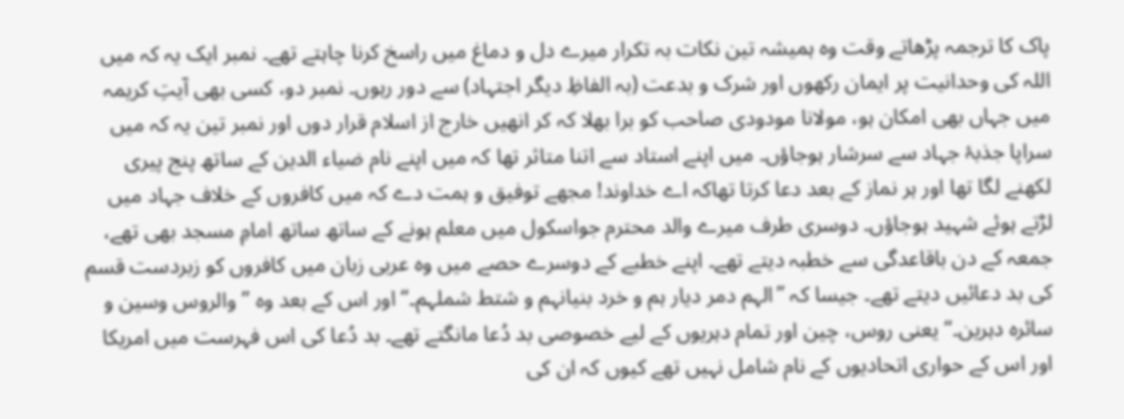پاک کا ترجمہ پڑھاتے وقت وہ ہمیشہ تین نکات بہ تکرار میرے دل و دماغ میں راسخ کرنا چاہتے تھے۔ نمبر ایک یہ کہ میں اللہ کی وحدانیت پر ایمان رکھوں اور شرک و بدعت (بہ الفاظِ دیگر اجتہاد) سے دور رہوں۔ نمبر دو، کسی بھی آیتِ کریمہ میں جہاں بھی امکان ہو، مولانا مودودی صاحب کو برا بھلا کہ کر انھیں خارج از اسلام قرار دوں اور نمبر تین یہ کہ میں سراپا جذبۂ جہاد سے سرشار ہوجاؤں۔ میں اپنے استاد سے اتنا متاثر تھا کہ میں اپنے نام ضیاء الدین کے ساتھ پنج پیری لکھنے لگا تھا اور ہر نماز کے بعد دعا کرتا تھاکہ اے خداوند! مجھے توفیق و ہمت دے کہ میں کافروں کے خلاف جہاد میں لڑتے ہوئے شہید ہوجاؤں۔ دوسری طرف میرے والد محترم جواسکول میں معلم ہونے کے ساتھ ساتھ امامِ مسجد بھی تھے، جمعہ کے دن باقاعدگی سے خطبہ دیتے تھے۔ اپنے خطبے کے دوسرے حصے میں وہ عربی زبان میں کافروں کو زبردست قسم کی بد دعائیں دیتے تھے۔ جیسا کہ ’’الہم دمر دیار ہم و خرد بنیانہم و شتط شملہم۔‘‘ اور اس کے بعد وہ ’’والروس وسین و سائرہ دہرین۔‘‘ یعنی روس، چین اور تمام دہریوں کے لیے خصوصی بد دُعا مانگتے تھے۔ بد دُعا کی اس فہرست میں امریکا اور اس کے حواری اتحادیوں کے نام شامل نہیں تھے کیوں کہ ان کی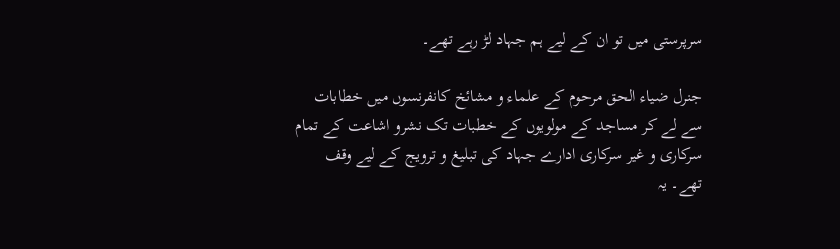سرپرستی میں تو ان کے لیے ہم جہاد لڑ رہے تھے۔

جنرل ضیاء الحق مرحوم کے علماء و مشائخ کانفرنسوں میں خطابات سے لے کر مساجد کے مولویوں کے خطبات تک نشرو اشاعت کے تمام سرکاری و غیر سرکاری ادارے جہاد کی تبلیغ و ترویج کے لیے وقف تھے۔ یہ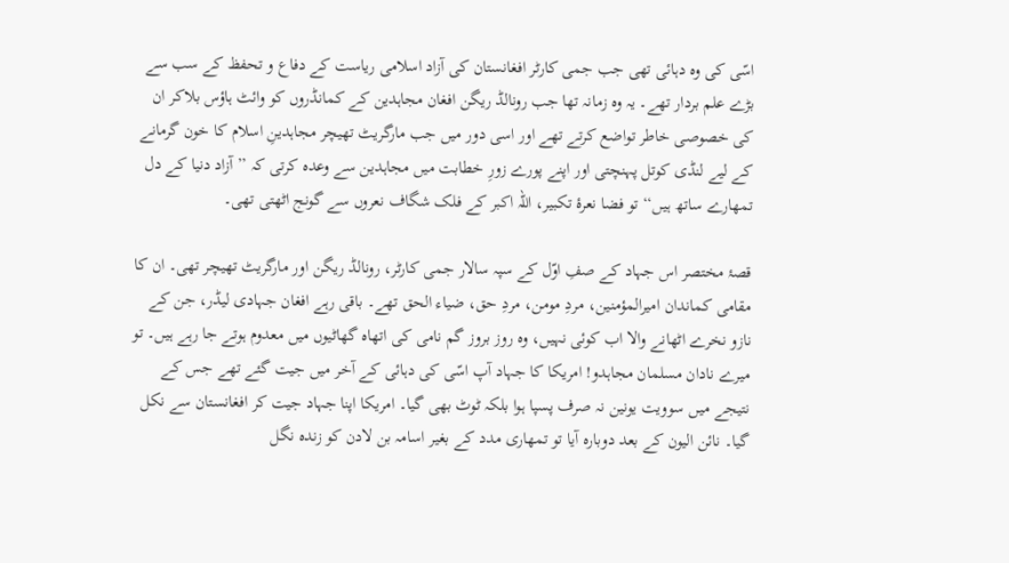اسّی کی وہ دہائی تھی جب جمی کارٹر افغانستان کی آزاد اسلامی ریاست کے دفاع و تحفظ کے سب سے بڑے علم بردار تھے۔ یہ وہ زمانہ تھا جب رونالڈ ریگن افغان مجاہدین کے کمانڈروں کو وائٹ ہاؤس بلاکر ان کی خصوصی خاطر تواضع کرتے تھے اور اسی دور میں جب مارگریٹ تھیچر مجاہدینِ اسلام کا خون گرمانے کے لیے لنڈی کوتل پہنچتی اور اپنے پورے زورِ خطابت میں مجاہدین سے وعدہ کرتی کہ ’’آزاد دنیا کے دل تمھارے ساتھ ہیں‘‘ تو فضا نعرۂ تکبیر، اللہ اکبر کے فلک شگاف نعروں سے گونج اٹھتی تھی۔

قصۂ مختصر اس جہاد کے صفِ اوّل کے سپہ سالار جمی کارٹر، رونالڈ ریگن اور مارگریٹ تھیچر تھی۔ ان کا مقامی کماندان امیرالمؤمنین، مردِ مومن، مردِ حق، ضیاء الحق تھے۔ باقی رہے افغان جہادی لیڈر، جن کے نازو نخرے اٹھانے والا اب کوئی نہیں، وہ روز بروز گم نامی کی اتھاہ گھاٹیوں میں معدوم ہوتے جا رہے ہیں۔ تو میرے نادان مسلمان مجاہدو! امریکا کا جہاد آپ اسّی کی دہائی کے آخر میں جیت گئے تھے جس کے نتیجے میں سوویت یونین نہ صرف پسپا ہوا بلکہ ٹوٹ بھی گیا۔ امریکا اپنا جہاد جیت کر افغانستان سے نکل گیا۔ نائن الیون کے بعد دوبارہ آیا تو تمھاری مدد کے بغیر اسامہ بن لادن کو زندہ نگل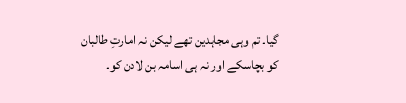گیا۔ تم وہی مجاہدین تھے لیکن نہ امارتِ طالبان کو بچاسکے اور نہ ہی اسامہ بن لادن کو۔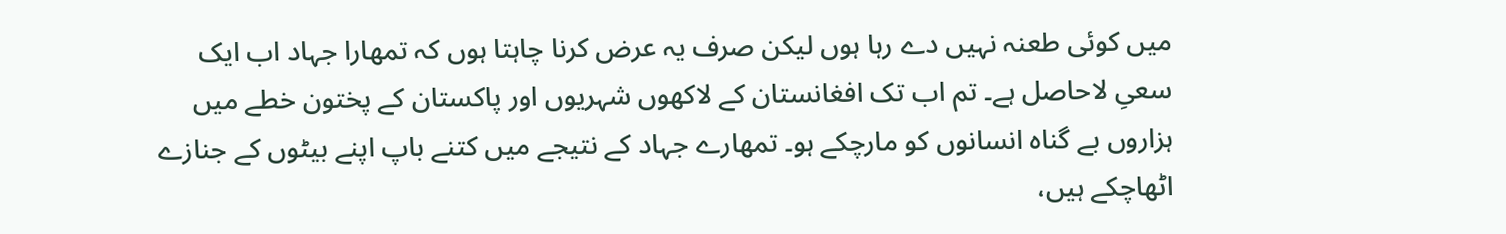میں کوئی طعنہ نہیں دے رہا ہوں لیکن صرف یہ عرض کرنا چاہتا ہوں کہ تمھارا جہاد اب ایک سعیِ لاحاصل ہے۔ تم اب تک افغانستان کے لاکھوں شہریوں اور پاکستان کے پختون خطے میں ہزاروں بے گناہ انسانوں کو مارچکے ہو۔ تمھارے جہاد کے نتیجے میں کتنے باپ اپنے بیٹوں کے جنازے اٹھاچکے ہیں،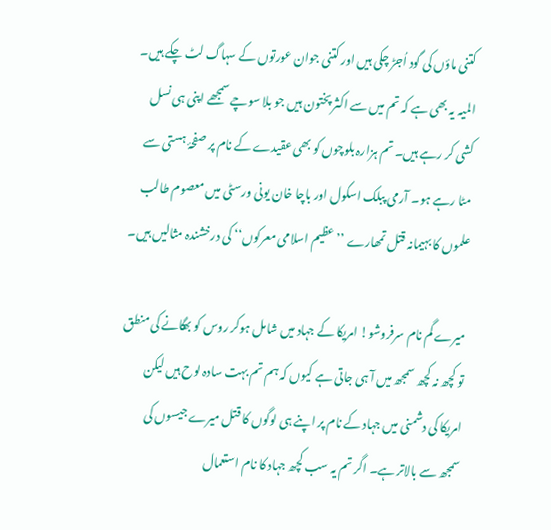کتنی ماؤں کی گود اُجڑ چکی ہیں اور کتنی جوان عورتوں کے سہاگ لٹ چکے ہیں۔ المیہ یہ بھی ہے کہ تم میں سے اکثر پختون ہیں جو بلا سوچے سمجھے اپنی ہی نسل کشی کر رہے ہیں۔ تم ہزارہ بلوچوں کو بھی عقیدے کے نام پر صفحۂ ہستی سے مٹا رہے ہو۔ آرمی پبلک اسکول اور باچا خان یونی ورسٹی میں معصوم طالب علموں کا بہیمانہ قتل تمھارے ’’عظیم اسلامی معرکوں‘‘ کی درخشندہ مثالیں ہیں۔

میرے گم نام سرفروشو! امریکا کے جہاد میں شامل ہوکر روس کو بھگانے کی منطق تو کچھ نہ کچھ سمجھ میں آ ہی جاتی ہے کیوں کہ ہم تم بہت سادہ لوح ہیں لیکن امریکا کی دشمنی میں جہاد کے نام پر اپنے ہی لوگوں کا قتل میرے جیسوں کی سمجھ سے بالاتر ہے۔ اگر تم یہ سب کچھ جہاد کا نام استعمال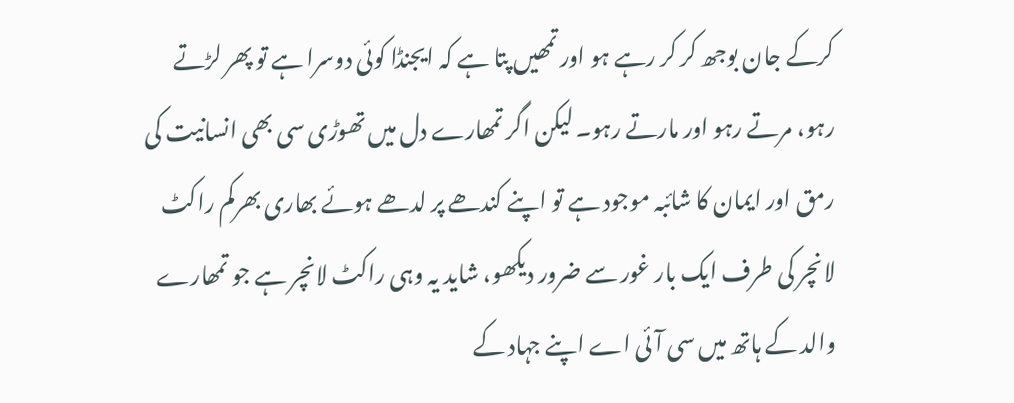کرکے جان بوجھ کر کر رہے ہو اور تمھیں پتا ہے کہ ایجنڈا کوئی دوسرا ہے تو پھر لڑتے رہو، مرتے رہو اور مارتے رہو۔ لیکن اگر تمھارے دل میں تھوڑی سی بھی انسانیت کی رمق اور ایمان کا شائبہ موجود ہے تو اپنے کندھے پر لدھے ہوئے بھاری بھرکم راکٹ لانچر کی طرف ایک بار غور سے ضرور دیکھو، شاید یہ وہی راکٹ لانچر ہے جو تمھارے والد کے ہاتھ میں سی آئی اے اپنے جہاد کے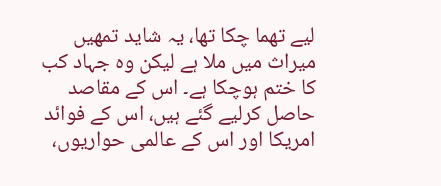لیے تھما چکا تھا، یہ شاید تمھیں میراث میں ملا ہے لیکن وہ جہاد کب کا ختم ہوچکا ہے۔ اس کے مقاصد حاصل کرلیے گئے ہیں، اس کے فوائد امریکا اور اس کے عالمی حواریوں،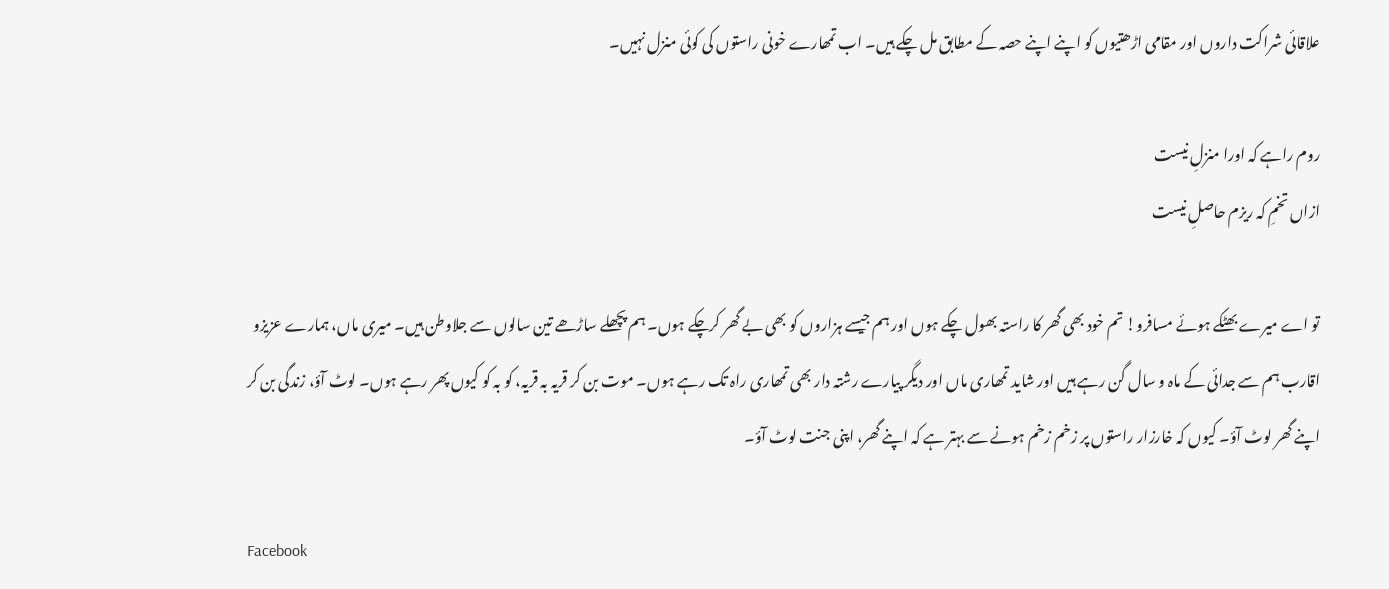علاقائی شراکت داروں اور مقامی اڑھتیوں کو اپنے اپنے حصہ کے مطابق مل چکے ہیں۔ اب تمھارے خونی راستوں کی کوئی منزل نہیں۔

روم راہے کہ اورا منزلِ نیست
ازاں تخمِ کہ ریزم حاصلِ نیست

تو اے میرے بھٹکے ہوئے مسافرو! تم خود بھی گھر کا راستہ بھول چکے ہوں اور ہم جیسے ہزاروں کو بھی بے گھر کرچکے ہوں۔ ہم پچھلے ساڑھے تین سالوں سے جلاوطن ہیں۔ میری ماں، ہمارے عزیزو اقارب ہم سے جدائی کے ماہ و سال گن رہے ہیں اور شاید تمھاری ماں اور دیگر پیارے رشتہ دار بھی تمھاری راہ تک رہے ہوں۔ موت بن کر قریہ بہ قریہ، کو بہ کو کیوں پھر رہے ہوں۔ لوٹ آؤ، زندگی بن کر اپنے گھر لوٹ آؤ۔ کیوں کہ خارزار راستوں پر زخم زخم ہونے سے بہتر ہے کہ اپنے گھر، اپنی جنت لوٹ آؤ۔

Facebook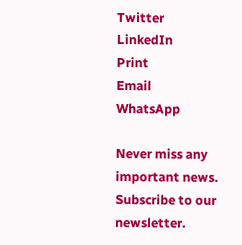Twitter
LinkedIn
Print
Email
WhatsApp

Never miss any important news. Subscribe to our newsletter.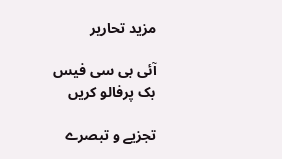مزید تحاریر

آئی بی سی فیس بک پرفالو کریں

تجزیے و تبصرے